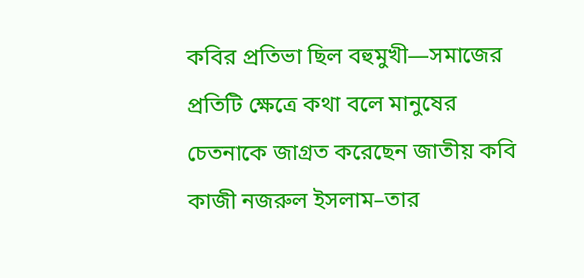কবির প্রতিভা ছিল বহুমুখী—সমাজের প্রতিটি ক্ষেত্রে কথা বলে মানুষের চেতনাকে জাগ্রত করেছেন জাতীয় কবি কাজী নজরুল ইসলাম–তার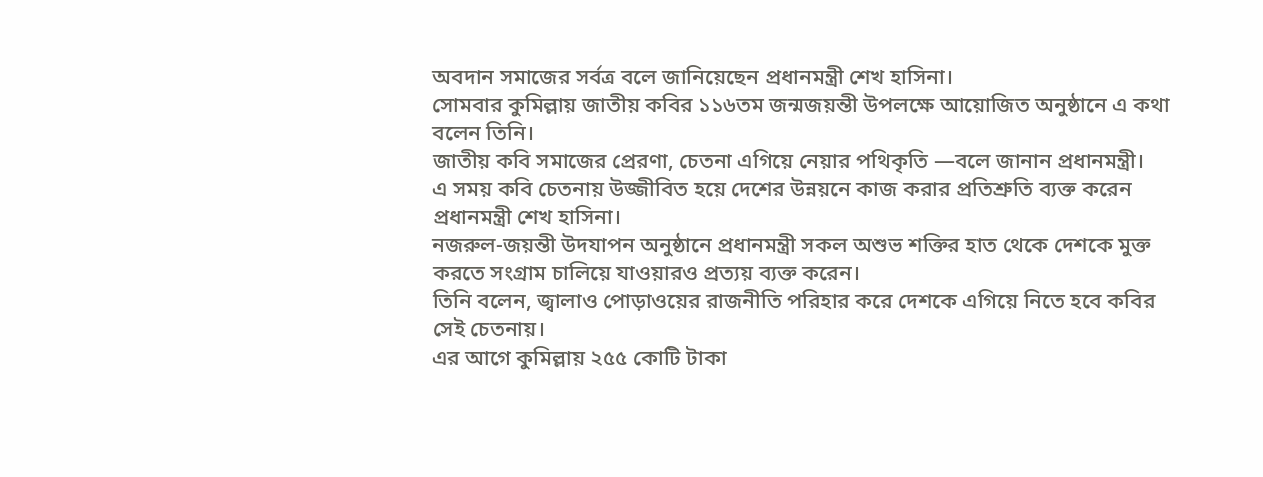অবদান সমাজের সর্বত্র বলে জানিয়েছেন প্রধানমন্ত্রী শেখ হাসিনা।
সোমবার কুমিল্লায় জাতীয় কবির ১১৬তম জন্মজয়ন্তী উপলক্ষে আয়োজিত অনুষ্ঠানে এ কথা বলেন তিনি।
জাতীয় কবি সমাজের প্রেরণা, চেতনা এগিয়ে নেয়ার পথিকৃতি —বলে জানান প্রধানমন্ত্রী।
এ সময় কবি চেতনায় উজ্জীবিত হয়ে দেশের উন্নয়নে কাজ করার প্রতিশ্রুতি ব্যক্ত করেন প্রধানমন্ত্রী শেখ হাসিনা।
নজরুল-জয়ন্তী উদযাপন অনুষ্ঠানে প্রধানমন্ত্রী সকল অশুভ শক্তির হাত থেকে দেশকে মুক্ত করতে সংগ্রাম চালিয়ে যাওয়ারও প্রত্যয় ব্যক্ত করেন।
তিনি বলেন, জ্বালাও পোড়াওয়ের রাজনীতি পরিহার করে দেশকে এগিয়ে নিতে হবে কবির সেই চেতনায়।
এর আগে কুমিল্লায় ২৫৫ কোটি টাকা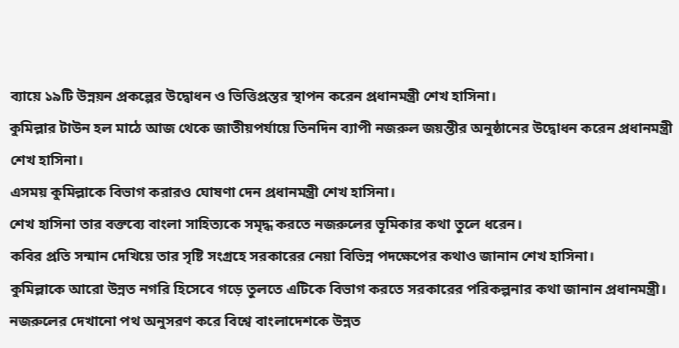ব্যায়ে ১৯টি উন্নয়ন প্রকল্পের উদ্বোধন ও ভিত্তিপ্রস্তর স্থাপন করেন প্রধানমন্ত্রী শেখ হাসিনা।
কুমিল্লার টাউন হল মাঠে আজ থেকে জাতীয়পর্যায়ে তিনদিন ব্যাপী নজরুল জয়ন্তীর অনুষ্ঠানের উদ্বোধন করেন প্রধানমন্ত্রী শেখ হাসিনা।
এসময় কুমিল্লাকে বিভাগ করারও ঘোষণা দেন প্রধানমন্ত্রী শেখ হাসিনা।
শেখ হাসিনা তার বক্তব্যে বাংলা সাহিত্যকে সমৃদ্ধ করতে নজরুলের ভূমিকার কথা তুলে ধরেন।
কবির প্রতি সন্মান দেখিয়ে তার সৃষ্টি সংগ্রহে সরকারের নেয়া বিভিন্ন পদক্ষেপের কথাও জানান শেখ হাসিনা।
কুমিল্লাকে আরো উন্নত নগরি হিসেবে গড়ে তুলতে এটিকে বিভাগ করতে সরকারের পরিকল্পনার কথা জানান প্রধানমন্ত্রী।
নজরুলের দেখানো পথ অনুসরণ করে বিশ্বে বাংলাদেশকে উন্নত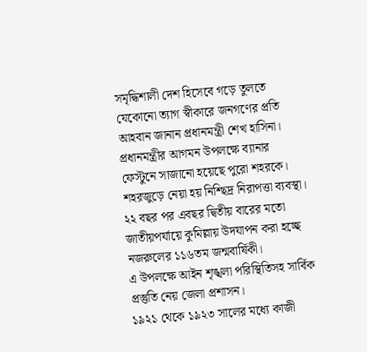সমৃদ্ধিশালী দেশ হিসেবে গড়ে তুলতে যেকোনো ত্যাগ স্বীকারে জনগণের প্রতি আহবান জানান প্রধানমন্ত্রী শেখ হাসিনা।
প্রধানমন্ত্রীর আগমন উপলক্ষে ব্যানার ফেস্টুনে সাজানো হয়েছে পুরো শহরকে। শহরজুড়ে নেয়া হয় নিশ্ছিদ্র নিরাপত্তা ব্যবস্থা।
২২ বছর পর এবছর দ্বিতীয় বারের মতো জাতীয়পর্যায়ে কুমিল্লায় উদযাপন করা হচ্ছে নজরুলের ১১৬তম জন্মবার্ষিকী।
এ উপলক্ষে আইন শৃঙ্খলা পরিস্থিতিসহ সার্বিক প্রস্তুতি নেয় জেলা প্রশাসন।
১৯২১ থেকে ১৯২৩ সালের মধ্যে কাজী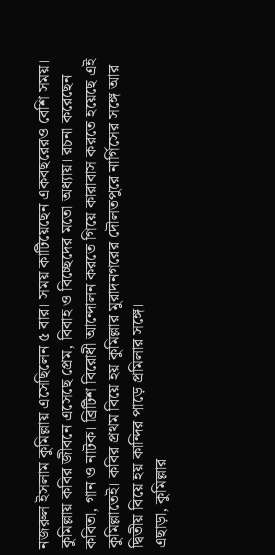নজরুল ইসলাম কুমিল্লায় এসেছিলেন ৫ বার। সময় কাটিয়েছেন একবছরেরও বেশি সময়।
কুমিল্লায় কবির জীবনে এসেছে প্রেম, বিবাহ ও বিচ্ছেদের মতো অধ্যায়। রচনা করেছেন কবিতা, গান ও নাটক। ব্রিটিশ বিরোধী আন্দোলন করতে গিয়ে কারাবাস করতে হয়েছে এই কুমিল্লাতেই। কবির প্রথম বিয়ে হয় কুমিল্লার মুরাদনগরের দৌলতপুরে নার্গিসের সঙ্গে আর দ্বিতীয় বিয়ে হয় কান্দির পাড়ে প্রমিলার সঙ্গে।
এছাড়া, কুমিল্লার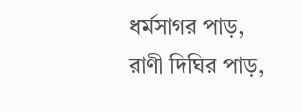ধর্মসাগর পাড়, রাণী দিঘির পাড়,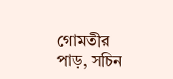গোমতীর পাড়, সচিন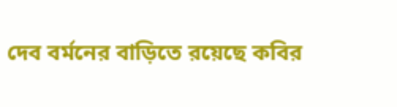দেব বর্মনের বাড়িতে রয়েছে কবির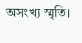অসংখ্য স্মৃতি।